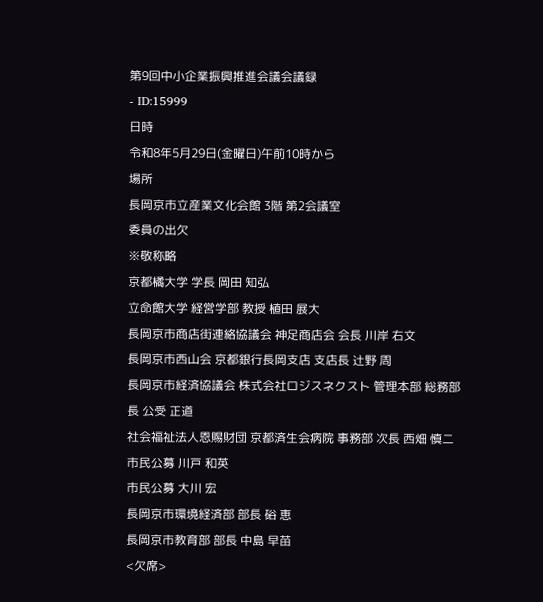第9回中小企業振興推進会議会議録
- ID:15999
日時
令和8年5月29日(金曜日)午前10時から
場所
長岡京市立産業文化会館 3階 第2会議室
委員の出欠
※敬称略
京都橘大学 学長 岡田 知弘
立命館大学 経営学部 教授 植田 展大
長岡京市商店街連絡協議会 神足商店会 会長 川岸 右文
長岡京市西山会 京都銀行長岡支店 支店長 辻野 周
長岡京市経済協議会 株式会社ロジスネクスト 管理本部 総務部長 公受 正道
社会福祉法人恩賜財団 京都済生会病院 事務部 次長 西畑 慎二
市民公募 川戸 和英
市民公募 大川 宏
長岡京市環境経済部 部長 硲 恵
長岡京市教育部 部長 中島 早苗
<欠席>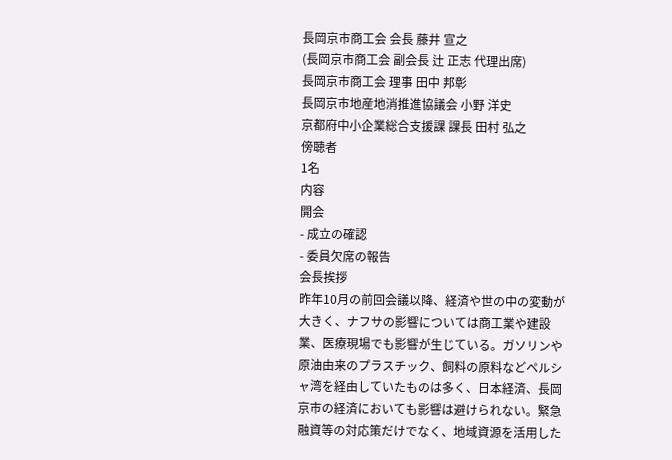長岡京市商工会 会長 藤井 宣之
(長岡京市商工会 副会長 辻 正志 代理出席)
長岡京市商工会 理事 田中 邦彰
長岡京市地産地消推進協議会 小野 洋史
京都府中小企業総合支援課 課長 田村 弘之
傍聴者
1名
内容
開会
- 成立の確認
- 委員欠席の報告
会長挨拶
昨年10月の前回会議以降、経済や世の中の変動が大きく、ナフサの影響については商工業や建設業、医療現場でも影響が生じている。ガソリンや原油由来のプラスチック、飼料の原料などペルシャ湾を経由していたものは多く、日本経済、長岡京市の経済においても影響は避けられない。緊急融資等の対応策だけでなく、地域資源を活用した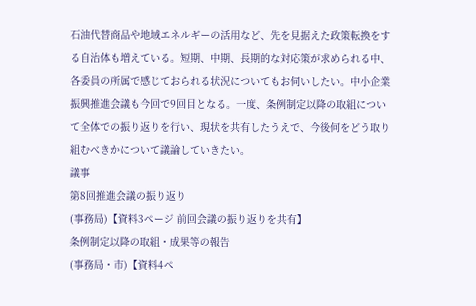石油代替商品や地域エネルギーの活用など、先を見据えた政策転換をする自治体も増えている。短期、中期、長期的な対応策が求められる中、各委員の所属で感じておられる状況についてもお伺いしたい。中小企業振興推進会議も今回で9回目となる。一度、条例制定以降の取組について全体での振り返りを行い、現状を共有したうえで、今後何をどう取り組むべきかについて議論していきたい。
議事
第8回推進会議の振り返り
(事務局)【資料3ページ 前回会議の振り返りを共有】
条例制定以降の取組・成果等の報告
(事務局・市)【資料4ペ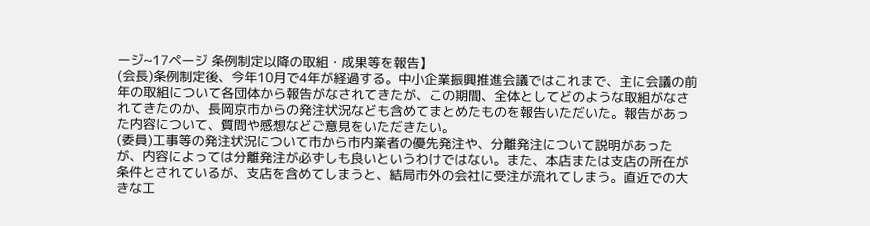ージ~17ページ 条例制定以降の取組・成果等を報告】
(会長)条例制定後、今年10月で4年が経過する。中小企業振興推進会議ではこれまで、主に会議の前年の取組について各団体から報告がなされてきたが、この期間、全体としてどのような取組がなされてきたのか、長岡京市からの発注状況なども含めてまとめたものを報告いただいた。報告があった内容について、質問や感想などご意見をいただきたい。
(委員)工事等の発注状況について市から市内業者の優先発注や、分離発注について説明があったが、内容によっては分離発注が必ずしも良いというわけではない。また、本店または支店の所在が条件とされているが、支店を含めてしまうと、結局市外の会社に受注が流れてしまう。直近での大きな工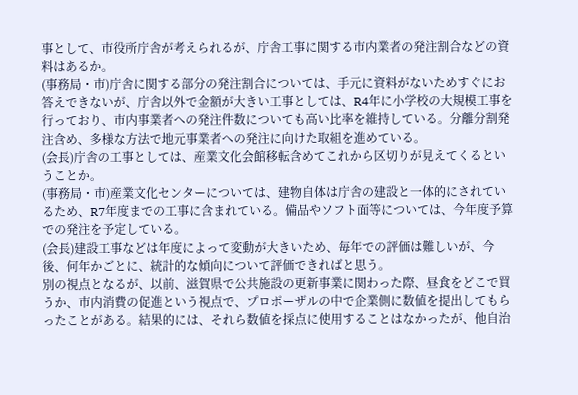事として、市役所庁舎が考えられるが、庁舎工事に関する市内業者の発注割合などの資料はあるか。
(事務局・市)庁舎に関する部分の発注割合については、手元に資料がないためすぐにお答えできないが、庁舎以外で金額が大きい工事としては、R4年に小学校の大規模工事を行っており、市内事業者への発注件数についても高い比率を維持している。分離分割発注含め、多様な方法で地元事業者への発注に向けた取組を進めている。
(会長)庁舎の工事としては、産業文化会館移転含めてこれから区切りが見えてくるということか。
(事務局・市)産業文化センターについては、建物自体は庁舎の建設と一体的にされているため、R7年度までの工事に含まれている。備品やソフト面等については、今年度予算での発注を予定している。
(会長)建設工事などは年度によって変動が大きいため、毎年での評価は難しいが、今後、何年かごとに、統計的な傾向について評価できればと思う。
別の視点となるが、以前、滋賀県で公共施設の更新事業に関わった際、昼食をどこで買うか、市内消費の促進という視点で、プロポーザルの中で企業側に数値を提出してもらったことがある。結果的には、それら数値を採点に使用することはなかったが、他自治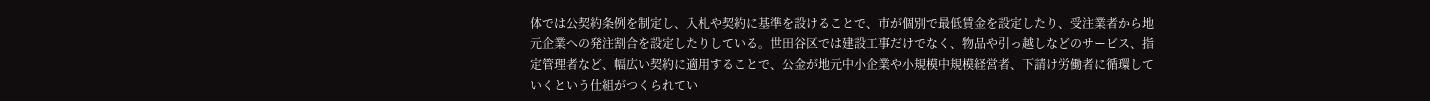体では公契約条例を制定し、入札や契約に基準を設けることで、市が個別で最低賃金を設定したり、受注業者から地元企業への発注割合を設定したりしている。世田谷区では建設工事だけでなく、物品や引っ越しなどのサービス、指定管理者など、幅広い契約に適用することで、公金が地元中小企業や小規模中規模経営者、下請け労働者に循環していくという仕組がつくられてい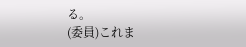る。
(委員)これま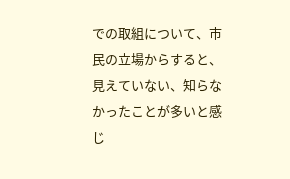での取組について、市民の立場からすると、見えていない、知らなかったことが多いと感じ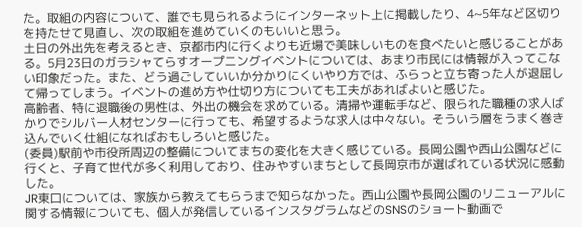た。取組の内容について、誰でも見られるようにインターネット上に掲載したり、4~5年など区切りを持たせて見直し、次の取組を進めていくのもいいと思う。
土日の外出先を考えるとき、京都市内に行くよりも近場で美味しいものを食べたいと感じることがある。5月23日のガラシャてらすオープニングイベントについては、あまり市民には情報が入ってこない印象だった。また、どう過ごしていいか分かりにくいやり方では、ふらっと立ち寄った人が退屈して帰ってしまう。イベントの進め方や仕切り方についても工夫があればよいと感じた。
高齢者、特に退職後の男性は、外出の機会を求めている。清掃や運転手など、限られた職種の求人ばかりでシルバー人材センターに行っても、希望するような求人は中々ない。そういう層をうまく巻き込んでいく仕組になればおもしろいと感じた。
(委員)駅前や市役所周辺の整備についてまちの変化を大きく感じている。長岡公園や西山公園などに行くと、子育て世代が多く利用しており、住みやすいまちとして長岡京市が選ばれている状況に感動した。
JR東口については、家族から教えてもらうまで知らなかった。西山公園や長岡公園のリニューアルに関する情報についても、個人が発信しているインスタグラムなどのSNSのショート動画で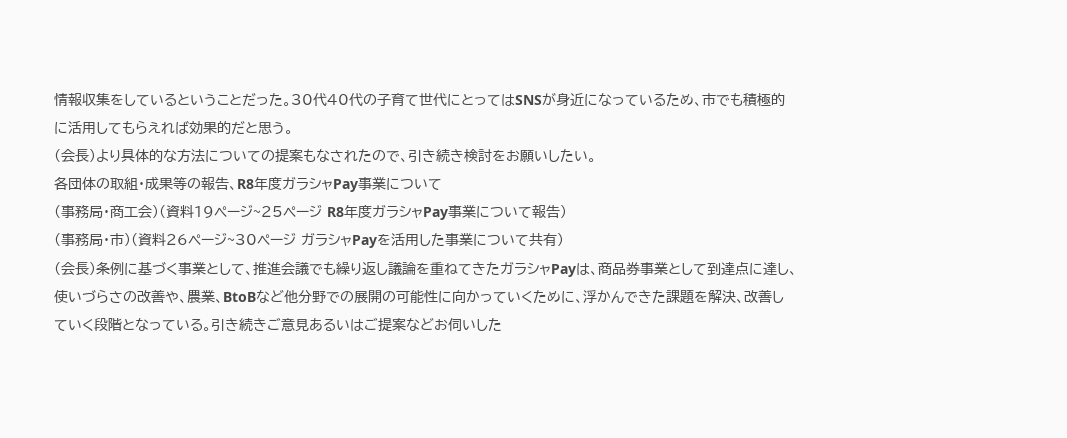情報収集をしているということだった。30代40代の子育て世代にとってはSNSが身近になっているため、市でも積極的に活用してもらえれば効果的だと思う。
(会長)より具体的な方法についての提案もなされたので、引き続き検討をお願いしたい。
各団体の取組・成果等の報告、R8年度ガラシャPay事業について
(事務局・商工会)(資料19ページ~25ページ R8年度ガラシャPay事業について報告)
(事務局・市)(資料26ページ~30ページ ガラシャPayを活用した事業について共有)
(会長)条例に基づく事業として、推進会議でも繰り返し議論を重ねてきたガラシャPayは、商品券事業として到達点に達し、使いづらさの改善や、農業、BtoBなど他分野での展開の可能性に向かっていくために、浮かんできた課題を解決、改善していく段階となっている。引き続きご意見あるいはご提案などお伺いした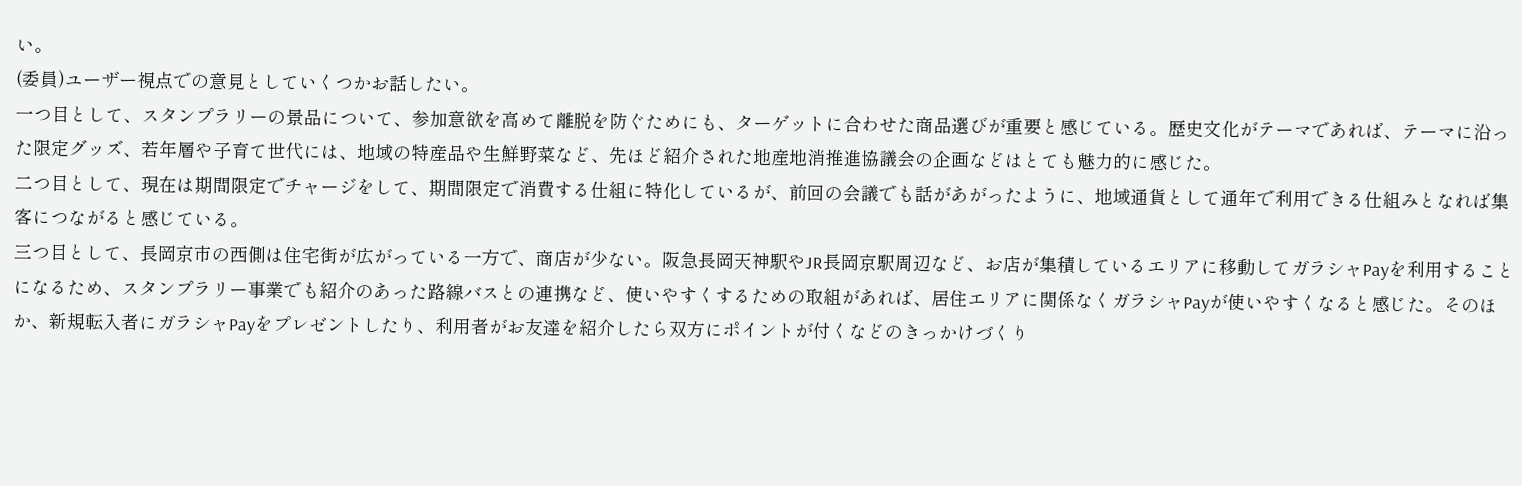い。
(委員)ユーザー視点での意見としていくつかお話したい。
一つ目として、スタンプラリーの景品について、参加意欲を高めて離脱を防ぐためにも、ターゲットに合わせた商品選びが重要と感じている。歴史文化がテーマであれば、テーマに沿った限定グッズ、若年層や子育て世代には、地域の特産品や生鮮野菜など、先ほど紹介された地産地消推進協議会の企画などはとても魅力的に感じた。
二つ目として、現在は期間限定でチャージをして、期間限定で消費する仕組に特化しているが、前回の会議でも話があがったように、地域通貨として通年で利用できる仕組みとなれば集客につながると感じている。
三つ目として、長岡京市の西側は住宅街が広がっている一方で、商店が少ない。阪急長岡天神駅やJR長岡京駅周辺など、お店が集積しているエリアに移動してガラシャPayを利用することになるため、スタンプラリー事業でも紹介のあった路線バスとの連携など、使いやすくするための取組があれば、居住エリアに関係なくガラシャPayが使いやすくなると感じた。そのほか、新規転入者にガラシャPayをプレゼントしたり、利用者がお友達を紹介したら双方にポイントが付くなどのきっかけづくり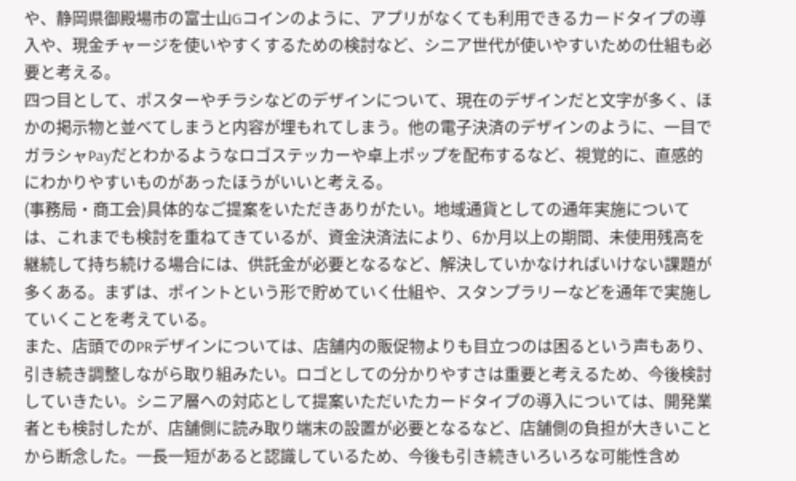や、静岡県御殿場市の富士山Gコインのように、アプリがなくても利用できるカードタイプの導入や、現金チャージを使いやすくするための検討など、シニア世代が使いやすいための仕組も必要と考える。
四つ目として、ポスターやチラシなどのデザインについて、現在のデザインだと文字が多く、ほかの掲示物と並べてしまうと内容が埋もれてしまう。他の電子決済のデザインのように、一目でガラシャPayだとわかるようなロゴステッカーや卓上ポップを配布するなど、視覚的に、直感的にわかりやすいものがあったほうがいいと考える。
(事務局・商工会)具体的なご提案をいただきありがたい。地域通貨としての通年実施については、これまでも検討を重ねてきているが、資金決済法により、6か月以上の期間、未使用残高を継続して持ち続ける場合には、供託金が必要となるなど、解決していかなければいけない課題が多くある。まずは、ポイントという形で貯めていく仕組や、スタンプラリーなどを通年で実施していくことを考えている。
また、店頭でのPRデザインについては、店舗内の販促物よりも目立つのは困るという声もあり、引き続き調整しながら取り組みたい。ロゴとしての分かりやすさは重要と考えるため、今後検討していきたい。シニア層への対応として提案いただいたカードタイプの導入については、開発業者とも検討したが、店舗側に読み取り端末の設置が必要となるなど、店舗側の負担が大きいことから断念した。一長一短があると認識しているため、今後も引き続きいろいろな可能性含め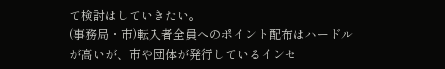て検討はしていきたい。
(事務局・市)転入者全員へのポイント配布はハードルが高いが、市や団体が発行しているインセ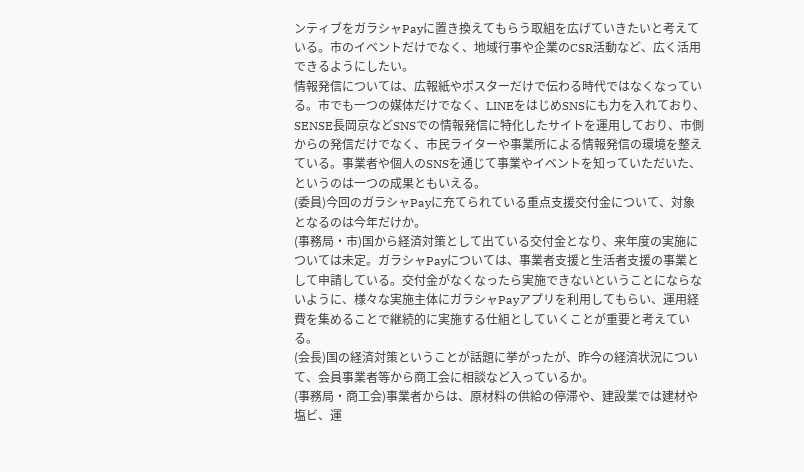ンティブをガラシャPayに置き換えてもらう取組を広げていきたいと考えている。市のイベントだけでなく、地域行事や企業のCSR活動など、広く活用できるようにしたい。
情報発信については、広報紙やポスターだけで伝わる時代ではなくなっている。市でも一つの媒体だけでなく、LINEをはじめSNSにも力を入れており、SENSE長岡京などSNSでの情報発信に特化したサイトを運用しており、市側からの発信だけでなく、市民ライターや事業所による情報発信の環境を整えている。事業者や個人のSNSを通じて事業やイベントを知っていただいた、というのは一つの成果ともいえる。
(委員)今回のガラシャPayに充てられている重点支援交付金について、対象となるのは今年だけか。
(事務局・市)国から経済対策として出ている交付金となり、来年度の実施については未定。ガラシャPayについては、事業者支援と生活者支援の事業として申請している。交付金がなくなったら実施できないということにならないように、様々な実施主体にガラシャPayアプリを利用してもらい、運用経費を集めることで継続的に実施する仕組としていくことが重要と考えている。
(会長)国の経済対策ということが話題に挙がったが、昨今の経済状況について、会員事業者等から商工会に相談など入っているか。
(事務局・商工会)事業者からは、原材料の供給の停滞や、建設業では建材や塩ビ、運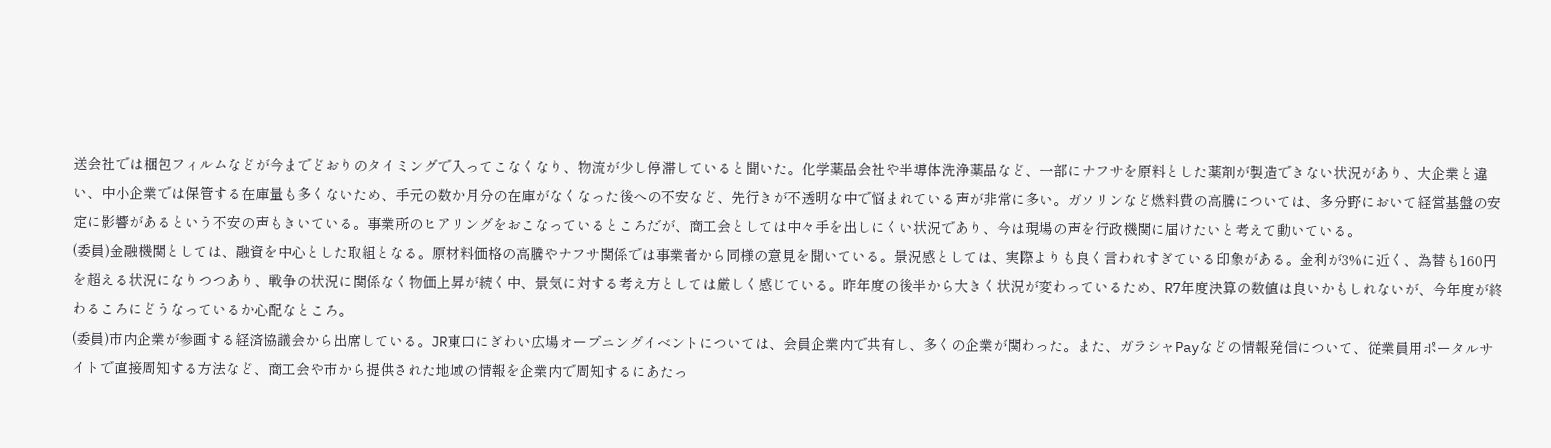送会社では梱包フィルムなどが今までどおりのタイミングで入ってこなくなり、物流が少し停滞していると聞いた。化学薬品会社や半導体洗浄薬品など、一部にナフサを原料とした薬剤が製造できない状況があり、大企業と違い、中小企業では保管する在庫量も多くないため、手元の数か月分の在庫がなくなった後への不安など、先行きが不透明な中で悩まれている声が非常に多い。ガソリンなど燃料費の高騰については、多分野において経営基盤の安定に影響があるという不安の声もきいている。事業所のヒアリングをおこなっているところだが、商工会としては中々手を出しにくい状況であり、今は現場の声を行政機関に届けたいと考えて動いている。
(委員)金融機関としては、融資を中心とした取組となる。原材料価格の高騰やナフサ関係では事業者から同様の意見を聞いている。景況感としては、実際よりも良く言われすぎている印象がある。金利が3%に近く、為替も160円を超える状況になりつつあり、戦争の状況に関係なく物価上昇が続く中、景気に対する考え方としては厳しく感じている。昨年度の後半から大きく状況が変わっているため、R7年度決算の数値は良いかもしれないが、今年度が終わるころにどうなっているか心配なところ。
(委員)市内企業が参画する経済協議会から出席している。JR東口にぎわい広場オープニングイベントについては、会員企業内で共有し、多くの企業が関わった。また、ガラシャPayなどの情報発信について、従業員用ポータルサイトで直接周知する方法など、商工会や市から提供された地域の情報を企業内で周知するにあたっ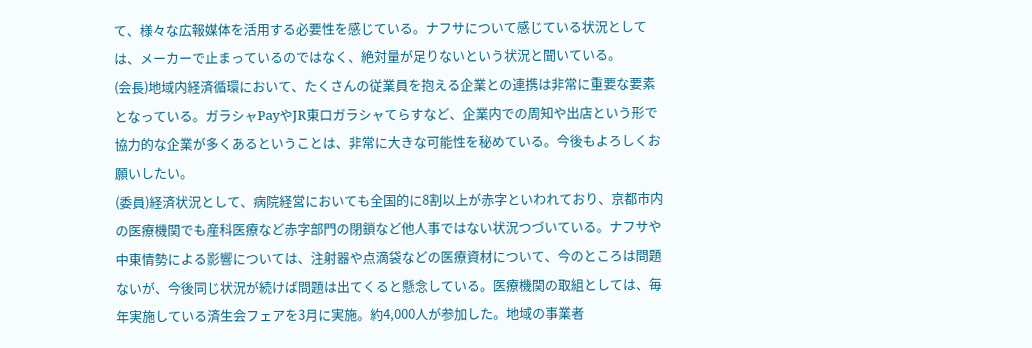て、様々な広報媒体を活用する必要性を感じている。ナフサについて感じている状況としては、メーカーで止まっているのではなく、絶対量が足りないという状況と聞いている。
(会長)地域内経済循環において、たくさんの従業員を抱える企業との連携は非常に重要な要素となっている。ガラシャPayやJR東口ガラシャてらすなど、企業内での周知や出店という形で協力的な企業が多くあるということは、非常に大きな可能性を秘めている。今後もよろしくお願いしたい。
(委員)経済状況として、病院経営においても全国的に8割以上が赤字といわれており、京都市内の医療機関でも産科医療など赤字部門の閉鎖など他人事ではない状況つづいている。ナフサや中東情勢による影響については、注射器や点滴袋などの医療資材について、今のところは問題ないが、今後同じ状況が続けば問題は出てくると懸念している。医療機関の取組としては、毎年実施している済生会フェアを3月に実施。約4,000人が参加した。地域の事業者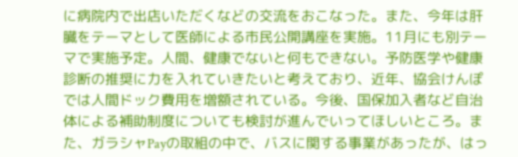に病院内で出店いただくなどの交流をおこなった。また、今年は肝臓をテーマとして医師による市民公開講座を実施。11月にも別テーマで実施予定。人間、健康でないと何もできない。予防医学や健康診断の推奨に力を入れていきたいと考えており、近年、協会けんぽでは人間ドック費用を増額されている。今後、国保加入者など自治体による補助制度についても検討が進んでいってほしいところ。また、ガラシャPayの取組の中で、バスに関する事業があったが、はっ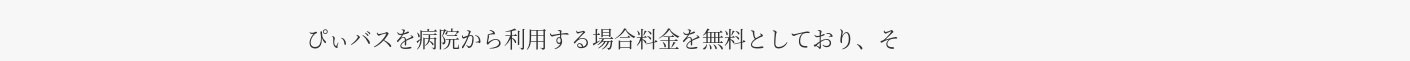ぴぃバスを病院から利用する場合料金を無料としており、そ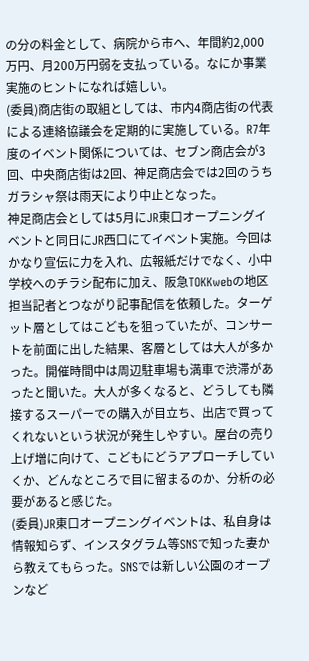の分の料金として、病院から市へ、年間約2,000万円、月200万円弱を支払っている。なにか事業実施のヒントになれば嬉しい。
(委員)商店街の取組としては、市内4商店街の代表による連絡協議会を定期的に実施している。R7年度のイベント関係については、セブン商店会が3回、中央商店街は2回、神足商店会では2回のうちガラシャ祭は雨天により中止となった。
神足商店会としては5月にJR東口オープニングイベントと同日にJR西口にてイベント実施。今回はかなり宣伝に力を入れ、広報紙だけでなく、小中学校へのチラシ配布に加え、阪急TOKKwebの地区担当記者とつながり記事配信を依頼した。ターゲット層としてはこどもを狙っていたが、コンサートを前面に出した結果、客層としては大人が多かった。開催時間中は周辺駐車場も満車で渋滞があったと聞いた。大人が多くなると、どうしても隣接するスーパーでの購入が目立ち、出店で買ってくれないという状況が発生しやすい。屋台の売り上げ増に向けて、こどもにどうアプローチしていくか、どんなところで目に留まるのか、分析の必要があると感じた。
(委員)JR東口オープニングイベントは、私自身は情報知らず、インスタグラム等SNSで知った妻から教えてもらった。SNSでは新しい公園のオープンなど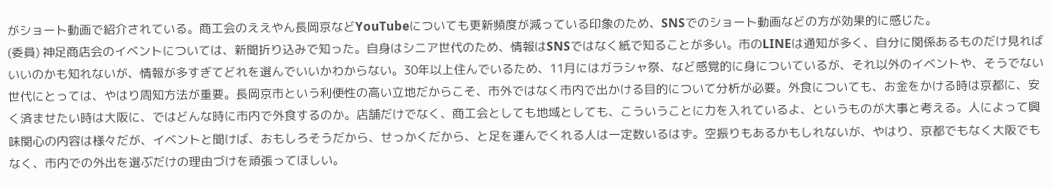がショート動画で紹介されている。商工会のええやん長岡京などYouTubeについても更新頻度が減っている印象のため、SNSでのショート動画などの方が効果的に感じた。
(委員) 神足商店会のイベントについては、新聞折り込みで知った。自身はシニア世代のため、情報はSNSではなく紙で知ることが多い。市のLINEは通知が多く、自分に関係あるものだけ見ればいいのかも知れないが、情報が多すぎてどれを選んでいいかわからない。30年以上住んでいるため、11月にはガラシャ祭、など感覚的に身についているが、それ以外のイベントや、そうでない世代にとっては、やはり周知方法が重要。長岡京市という利便性の高い立地だからこそ、市外ではなく市内で出かける目的について分析が必要。外食についても、お金をかける時は京都に、安く済ませたい時は大阪に、ではどんな時に市内で外食するのか。店舗だけでなく、商工会としても地域としても、こういうことに力を入れているよ、というものが大事と考える。人によって興味関心の内容は様々だが、イベントと聞けば、おもしろそうだから、せっかくだから、と足を運んでくれる人は一定数いるはず。空振りもあるかもしれないが、やはり、京都でもなく大阪でもなく、市内での外出を選ぶだけの理由づけを頑張ってほしい。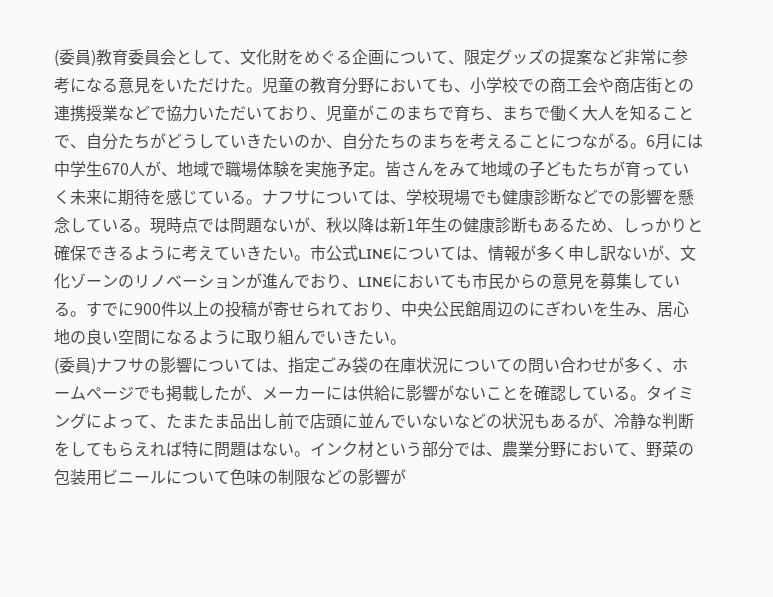(委員)教育委員会として、文化財をめぐる企画について、限定グッズの提案など非常に参考になる意見をいただけた。児童の教育分野においても、小学校での商工会や商店街との連携授業などで協力いただいており、児童がこのまちで育ち、まちで働く大人を知ることで、自分たちがどうしていきたいのか、自分たちのまちを考えることにつながる。6月には中学生670人が、地域で職場体験を実施予定。皆さんをみて地域の子どもたちが育っていく未来に期待を感じている。ナフサについては、学校現場でも健康診断などでの影響を懸念している。現時点では問題ないが、秋以降は新1年生の健康診断もあるため、しっかりと確保できるように考えていきたい。市公式LINEについては、情報が多く申し訳ないが、文化ゾーンのリノベーションが進んでおり、LINEにおいても市民からの意見を募集している。すでに900件以上の投稿が寄せられており、中央公民館周辺のにぎわいを生み、居心地の良い空間になるように取り組んでいきたい。
(委員)ナフサの影響については、指定ごみ袋の在庫状況についての問い合わせが多く、ホームページでも掲載したが、メーカーには供給に影響がないことを確認している。タイミングによって、たまたま品出し前で店頭に並んでいないなどの状況もあるが、冷静な判断をしてもらえれば特に問題はない。インク材という部分では、農業分野において、野菜の包装用ビニールについて色味の制限などの影響が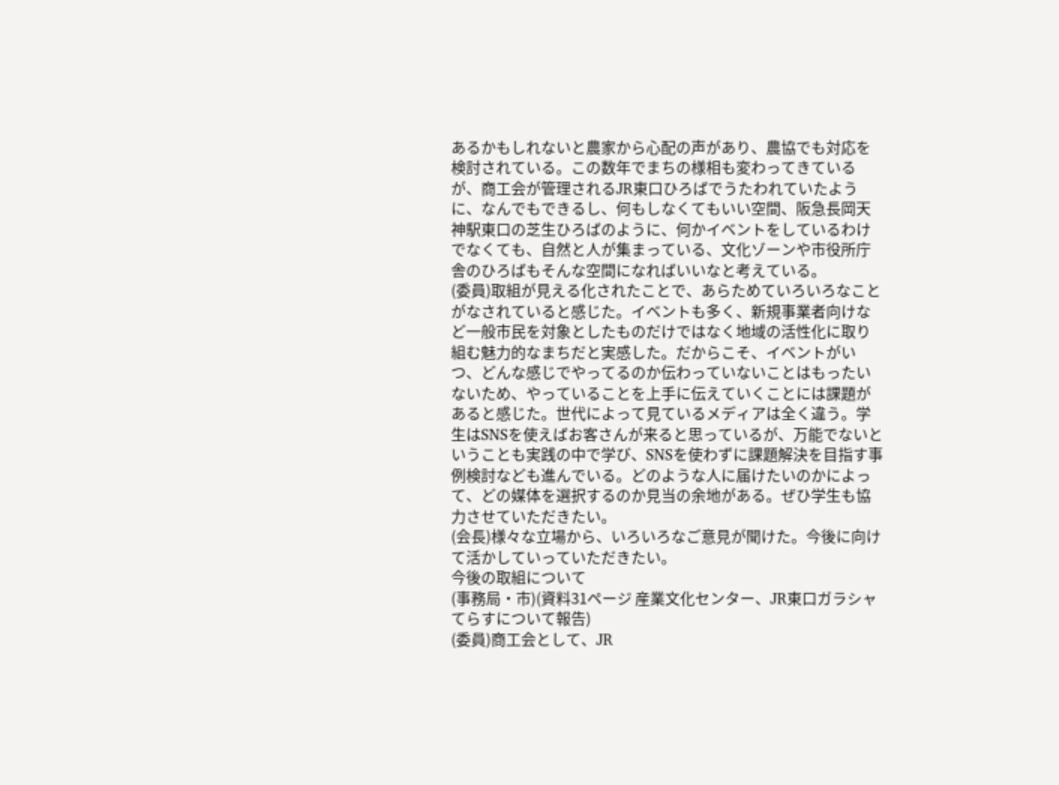あるかもしれないと農家から心配の声があり、農協でも対応を検討されている。この数年でまちの様相も変わってきているが、商工会が管理されるJR東口ひろばでうたわれていたように、なんでもできるし、何もしなくてもいい空間、阪急長岡天神駅東口の芝生ひろばのように、何かイベントをしているわけでなくても、自然と人が集まっている、文化ゾーンや市役所庁舎のひろばもそんな空間になればいいなと考えている。
(委員)取組が見える化されたことで、あらためていろいろなことがなされていると感じた。イベントも多く、新規事業者向けなど一般市民を対象としたものだけではなく地域の活性化に取り組む魅力的なまちだと実感した。だからこそ、イベントがいつ、どんな感じでやってるのか伝わっていないことはもったいないため、やっていることを上手に伝えていくことには課題があると感じた。世代によって見ているメディアは全く違う。学生はSNSを使えばお客さんが来ると思っているが、万能でないということも実践の中で学び、SNSを使わずに課題解決を目指す事例検討なども進んでいる。どのような人に届けたいのかによって、どの媒体を選択するのか見当の余地がある。ぜひ学生も協力させていただきたい。
(会長)様々な立場から、いろいろなご意見が聞けた。今後に向けて活かしていっていただきたい。
今後の取組について
(事務局・市)(資料31ページ 産業文化センター、JR東口ガラシャてらすについて報告)
(委員)商工会として、JR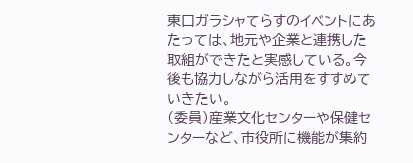東口ガラシャてらすのイベントにあたっては、地元や企業と連携した取組ができたと実感している。今後も協力しながら活用をすすめていきたい。
(委員)産業文化センターや保健センターなど、市役所に機能が集約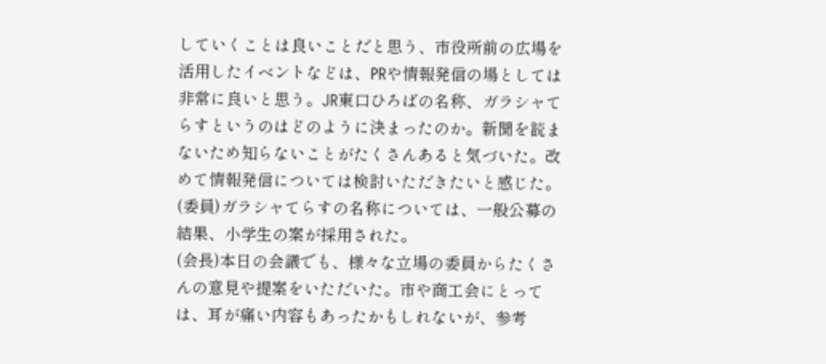していくことは良いことだと思う、市役所前の広場を活用したイベントなどは、PRや情報発信の場としては非常に良いと思う。JR東口ひろばの名称、ガラシャてらすというのはどのように決まったのか。新聞を読まないため知らないことがたくさんあると気づいた。改めて情報発信については検討いただきたいと感じた。
(委員)ガラシャてらすの名称については、一般公募の結果、小学生の案が採用された。
(会長)本日の会議でも、様々な立場の委員からたくさんの意見や提案をいただいた。市や商工会にとっては、耳が痛い内容もあったかもしれないが、参考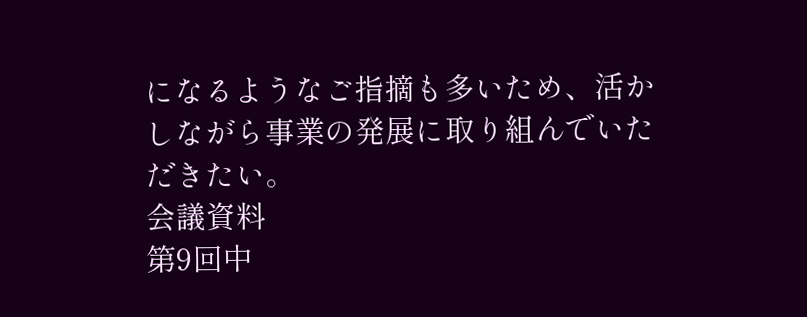になるようなご指摘も多いため、活かしながら事業の発展に取り組んでいただきたい。
会議資料
第9回中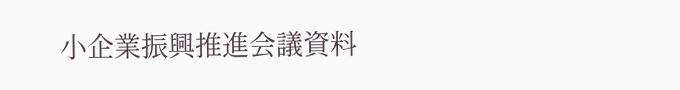小企業振興推進会議資料